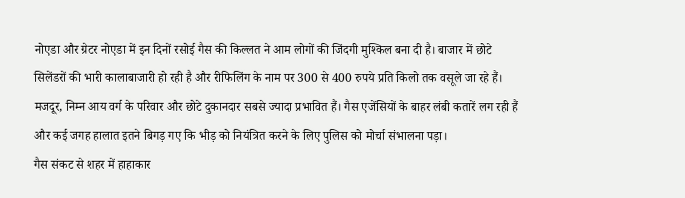नोएडा और ग्रेटर नोएडा में इन दिनों रसोई गैस की किल्लत ने आम लोगों की जिंदगी मुश्किल बना दी है। बाजार में छोटे सिलेंडरों की भारी कालाबाजारी हो रही है और रीफिलिंग के नाम पर 300 से 400 रुपये प्रति किलो तक वसूले जा रहे हैं। मजदूर, निम्न आय वर्ग के परिवार और छोटे दुकानदार सबसे ज्यादा प्रभावित हैं। गैस एजेंसियों के बाहर लंबी कतारें लग रही हैं और कई जगह हालात इतने बिगड़ गए कि भीड़ को नियंत्रित करने के लिए पुलिस को मोर्चा संभालना पड़ा।
गैस संकट से शहर में हाहाकार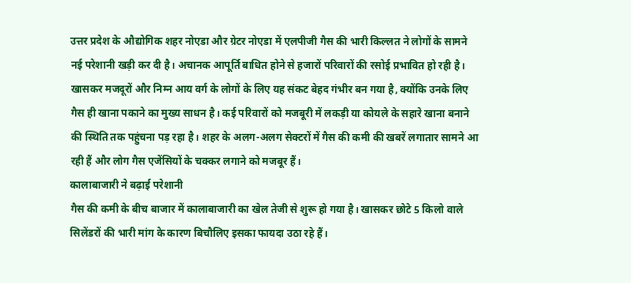उत्तर प्रदेश के औद्योगिक शहर नोएडा और ग्रेटर नोएडा में एलपीजी गैस की भारी किल्लत ने लोगों के सामने नई परेशानी खड़ी कर दी है। अचानक आपूर्ति बाधित होने से हजारों परिवारों की रसोई प्रभावित हो रही है। खासकर मजदूरों और निम्न आय वर्ग के लोगों के लिए यह संकट बेहद गंभीर बन गया है, क्योंकि उनके लिए गैस ही खाना पकाने का मुख्य साधन है। कई परिवारों को मजबूरी में लकड़ी या कोयले के सहारे खाना बनाने की स्थिति तक पहुंचना पड़ रहा है। शहर के अलग-अलग सेक्टरों में गैस की कमी की खबरें लगातार सामने आ रही हैं और लोग गैस एजेंसियों के चक्कर लगाने को मजबूर हैं।
कालाबाजारी ने बढ़ाई परेशानी
गैस की कमी के बीच बाजार में कालाबाजारी का खेल तेजी से शुरू हो गया है। खासकर छोटे 5 किलो वाले सिलेंडरों की भारी मांग के कारण बिचौलिए इसका फायदा उठा रहे हैं।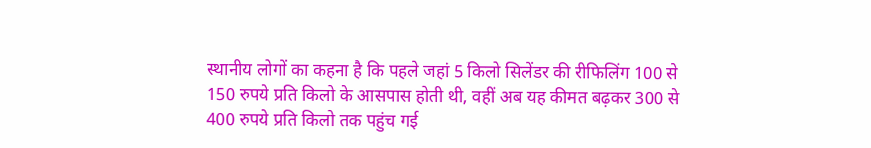स्थानीय लोगों का कहना है कि पहले जहां 5 किलो सिलेंडर की रीफिलिंग 100 से 150 रुपये प्रति किलो के आसपास होती थी, वहीं अब यह कीमत बढ़कर 300 से 400 रुपये प्रति किलो तक पहुंच गई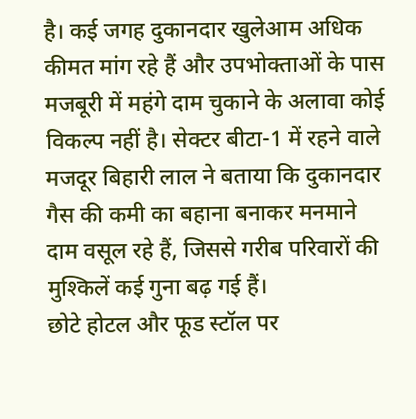है। कई जगह दुकानदार खुलेआम अधिक कीमत मांग रहे हैं और उपभोक्ताओं के पास मजबूरी में महंगे दाम चुकाने के अलावा कोई विकल्प नहीं है। सेक्टर बीटा-1 में रहने वाले मजदूर बिहारी लाल ने बताया कि दुकानदार गैस की कमी का बहाना बनाकर मनमाने दाम वसूल रहे हैं, जिससे गरीब परिवारों की मुश्किलें कई गुना बढ़ गई हैं।
छोटे होटल और फूड स्टॉल पर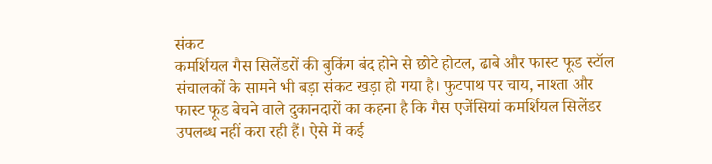संकट
कमर्शियल गैस सिलेंडरों की बुकिंग बंद होने से छोटे होटल, ढाबे और फास्ट फूड स्टॉल संचालकों के सामने भी बड़ा संकट खड़ा हो गया है। फुटपाथ पर चाय, नाश्ता और फास्ट फूड बेचने वाले दुकानदारों का कहना है कि गैस एजेंसियां कमर्शियल सिलेंडर उपलब्ध नहीं करा रही हैं। ऐसे में कई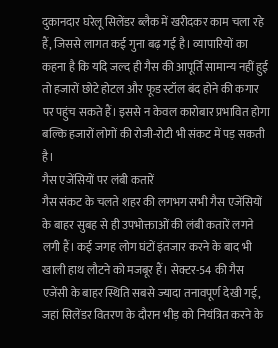दुकानदार घरेलू सिलेंडर ब्लैक में खरीदकर काम चला रहे हैं, जिससे लागत कई गुना बढ़ गई है। व्यापारियों का कहना है कि यदि जल्द ही गैस की आपूर्ति सामान्य नहीं हुई तो हजारों छोटे होटल और फूड स्टॉल बंद होने की कगार पर पहुंच सकते हैं। इससे न केवल कारोबार प्रभावित होगा बल्कि हजारों लोगों की रोजी-रोटी भी संकट में पड़ सकती है।
गैस एजेंसियों पर लंबी कतारें
गैस संकट के चलते शहर की लगभग सभी गैस एजेंसियों के बाहर सुबह से ही उपभोक्ताओं की लंबी कतारें लगने लगी हैं। कई जगह लोग घंटों इंतजार करने के बाद भी खाली हाथ लौटने को मजबूर हैं। सेक्टर-54 की गैस एजेंसी के बाहर स्थिति सबसे ज्यादा तनावपूर्ण देखी गई, जहां सिलेंडर वितरण के दौरान भीड़ को नियंत्रित करने के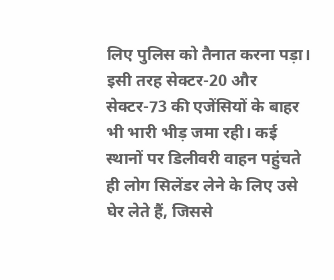लिए पुलिस को तैनात करना पड़ा। इसी तरह सेक्टर-20 और सेक्टर-73 की एजेंसियों के बाहर भी भारी भीड़ जमा रही। कई स्थानों पर डिलीवरी वाहन पहुंचते ही लोग सिलेंडर लेने के लिए उसे घेर लेते हैं, जिससे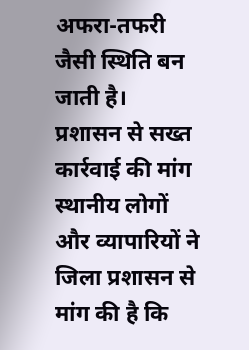अफरा-तफरी जैसी स्थिति बन जाती है।
प्रशासन से सख्त कार्रवाई की मांग
स्थानीय लोगों और व्यापारियों ने जिला प्रशासन से मांग की है कि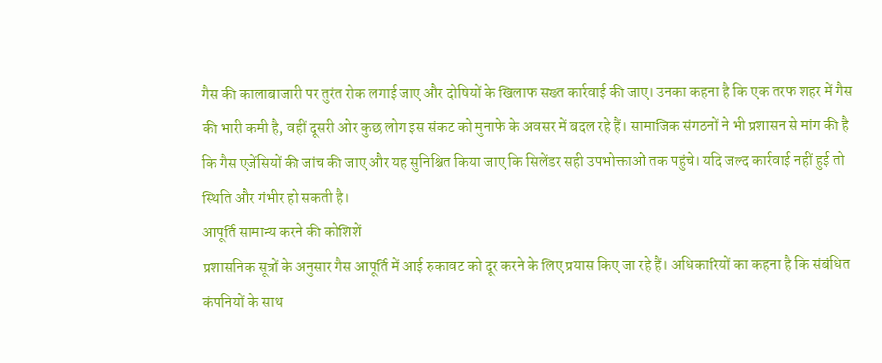गैस की कालाबाजारी पर तुरंत रोक लगाई जाए और दोषियों के खिलाफ सख्त कार्रवाई की जाए। उनका कहना है कि एक तरफ शहर में गैस की भारी कमी है, वहीं दूसरी ओर कुछ लोग इस संकट को मुनाफे के अवसर में बदल रहे हैं। सामाजिक संगठनों ने भी प्रशासन से मांग की है कि गैस एजेंसियों की जांच की जाए और यह सुनिश्चित किया जाए कि सिलेंडर सही उपभोक्ताओं तक पहुंचे। यदि जल्द कार्रवाई नहीं हुई तो स्थिति और गंभीर हो सकती है।
आपूर्ति सामान्य करने की कोशिशें
प्रशासनिक सूत्रों के अनुसार गैस आपूर्ति में आई रुकावट को दूर करने के लिए प्रयास किए जा रहे हैं। अधिकारियों का कहना है कि संबंधित कंपनियों के साथ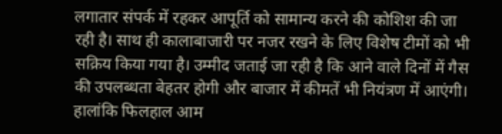लगातार संपर्क में रहकर आपूर्ति को सामान्य करने की कोशिश की जा रही है। साथ ही कालाबाजारी पर नजर रखने के लिए विशेष टीमों को भी सक्रिय किया गया है। उम्मीद जताई जा रही है कि आने वाले दिनों में गैस की उपलब्धता बेहतर होगी और बाजार में कीमतें भी नियंत्रण में आएंगी। हालांकि फिलहाल आम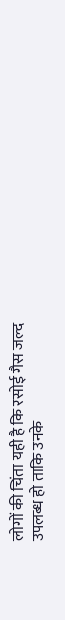लोगों की चिंता यही है कि रसोई गैस जल्द उपलब्ध हो ताकि उनके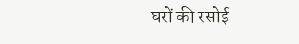घरों की रसोई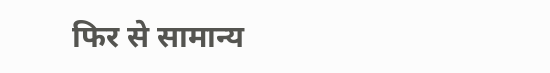फिर से सामान्य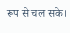रूप से चल सके।